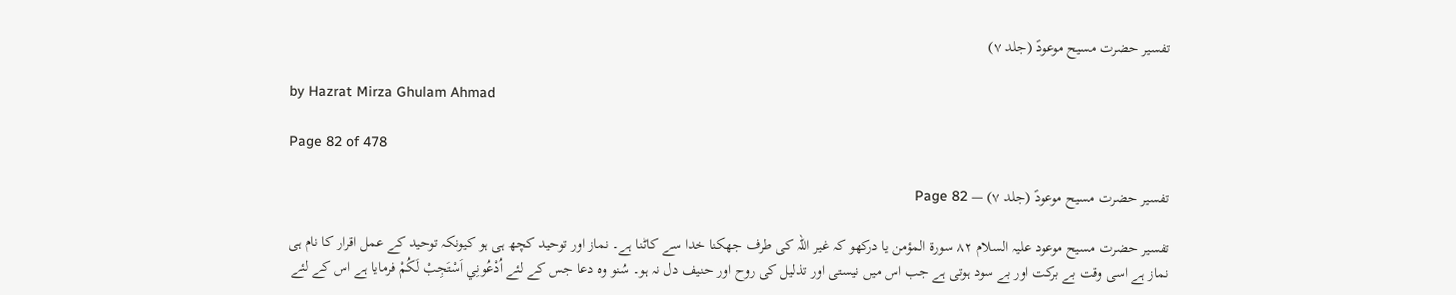تفسیر حضرت مسیح موعودؑ (جلد ۷)

by Hazrat Mirza Ghulam Ahmad

Page 82 of 478

تفسیر حضرت مسیح موعودؑ (جلد ۷) — Page 82

تفسیر حضرت مسیح موعود علیہ السلام ۸۲ سورة المؤمن یا درکھو کہ غیر اللہ کی طرف جھکنا خدا سے کاٹنا ہے۔ نماز اور توحید کچھ ہی ہو کیونکہ توحید کے عمل اقرار کا نام ہی نماز ہے اسی وقت بے برکت اور بے سود ہوتی ہے جب اس میں نیستی اور تذلیل کی روح اور حنیف دل نہ ہو۔ سُنو وہ دعا جس کے لئے اُدْعُونِي اَسْتَجِبْ لَكُمْ فرمایا ہے اس کے لئے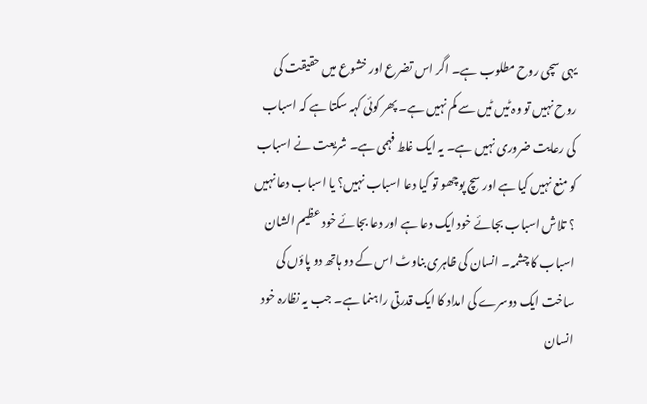یہی سچی روح مطلوب ہے۔ اگر اس تضرع اور خشوع میں حقیقت کی روح نہیں تو وہ ٹیں ٹیں سے کم نہیں ہے۔ پھر کوئی کہہ سکتا ہے کہ اسباب کی رعایت ضروری نہیں ہے۔ یہ ایک غلط فہمی ہے۔ شریعت نے اسباب کو منع نہیں کیا ہے اور سچ پوچھو تو کیا دعا اسباب نہیں؟ یا اسباب دعا نہیں ؟ تلاش اسباب بجائے خود ایک دعا ہے اور دعا بجائے خود عظیم الشان اسباب کا چشمہ۔ انسان کی ظاہری بناوٹ اس کے دو ہاتھ دو پاؤں کی ساخت ایک دوسرے کی امداد کا ایک قدرتی راہنما ہے۔ جب یہ نظارہ خود انسان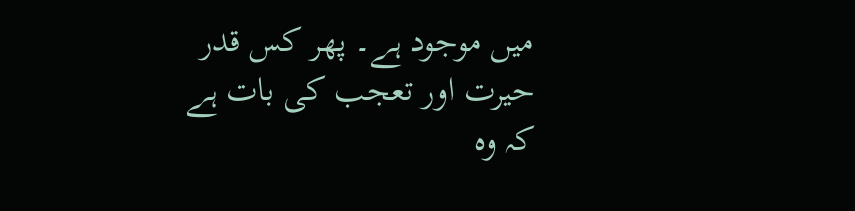میں موجود ہے۔ پھر کس قدر حیرت اور تعجب کی بات ہے کہ وہ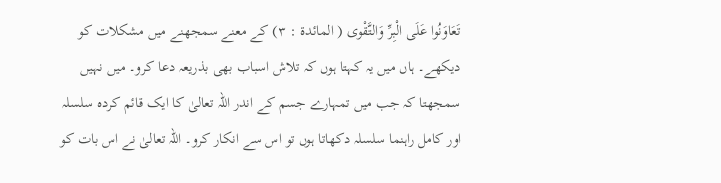تَعَاوَنُوا عَلَى الْبِرِّ وَالتَّقْوى ( المائدة : ۳) کے معنے سمجھنے میں مشکلات کو دیکھے۔ ہاں میں یہ کہتا ہوں کہ تلاش اسباب بھی بذریعہ دعا کرو۔ میں نہیں سمجھتا کہ جب میں تمہارے جسم کے اندر اللہ تعالیٰ کا ایک قائم کردہ سلسلہ اور کامل راہنما سلسلہ دکھاتا ہوں تو اس سے انکار کرو۔ اللہ تعالیٰ نے اس بات کو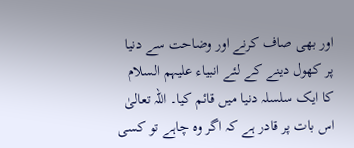اور بھی صاف کرنے اور وضاحت سے دنیا پر کھول دینے کے لئے انبیاء علیہم السلام کا ایک سلسلہ دنیا میں قائم کیا۔ اللہ تعالیٰ اس بات پر قادر ہے کہ اگر وہ چاہے تو کسی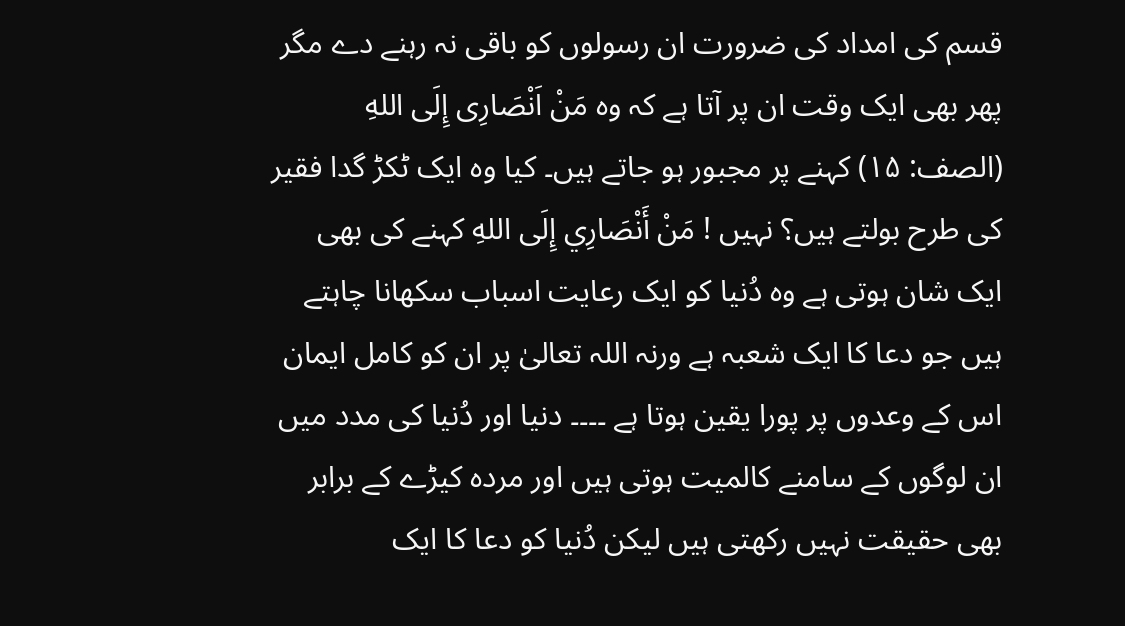قسم کی امداد کی ضرورت ان رسولوں کو باقی نہ رہنے دے مگر پھر بھی ایک وقت ان پر آتا ہے کہ وہ مَنْ اَنْصَارِى إِلَى اللهِ (الصف: ۱۵) کہنے پر مجبور ہو جاتے ہیں۔ کیا وہ ایک ٹکڑ گدا فقیر کی طرح بولتے ہیں؟ نہیں ! مَنْ أَنْصَارِي إِلَى اللهِ کہنے کی بھی ایک شان ہوتی ہے وہ دُنیا کو ایک رعایت اسباب سکھانا چاہتے ہیں جو دعا کا ایک شعبہ ہے ورنہ اللہ تعالیٰ پر ان کو کامل ایمان اس کے وعدوں پر پورا یقین ہوتا ہے ۔۔۔۔ دنیا اور دُنیا کی مدد میں ان لوگوں کے سامنے کالمیت ہوتی ہیں اور مردہ کیڑے کے برابر بھی حقیقت نہیں رکھتی ہیں لیکن دُنیا کو دعا کا ایک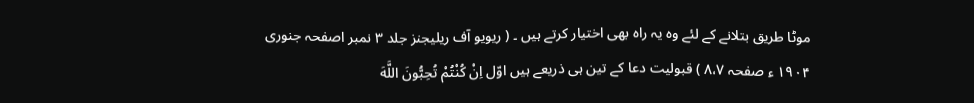موٹا طریق بتلانے کے لئے وہ یہ راہ بھی اختیار کرتے ہیں ۔ ( ریویو آف ریلیجنز جلد ۳ نمبر اصفحہ جنوری ۱۹۰۴ ء صفحہ ۸،۷ ) قبولیت دعا کے تین ہی ذریعے ہیں اوّل اِنْ كُنْتُمْ تُحِبُّونَ اللَّهَ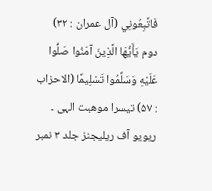فَاتَّبِعُونِي (آل عمران : ۳۲) دوم يَأَيُّهَا الَّذِينَ آمَنُوا صَلُّوا عَلَيْهِ وَسَلِّمُوا تَسْلِيمًا (الاحزاب : ۵۷) تیسرا موهبت الہی ۔ ریویو آف ریلیجنز جلد ۳ نمبر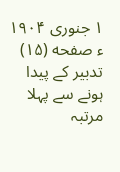۱ جنوری ۱۹۰۴ ء صفحه (۱۵) تدبیر کے پیدا ہونے سے پہلا مرتبہ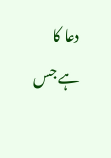دعا کا ہے جس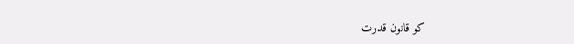کو قانون قدرت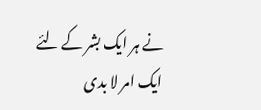نے ہر ایک بشر کے لئے ایک امر لا بدی